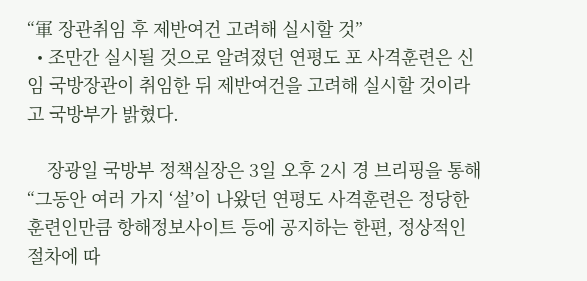“軍 장관취임 후 제반여건 고려해 실시할 것”
  • 조만간 실시될 것으로 알려졌던 연평도 포 사격훈련은 신임 국방장관이 취임한 뒤 제반여건을 고려해 실시할 것이라고 국방부가 밝혔다.

    장광일 국방부 정책실장은 3일 오후 2시 경 브리핑을 통해 “그동안 여러 가지 ‘설’이 나왔던 연평도 사격훈련은 정당한 훈련인만큼 항해정보사이트 등에 공지하는 한편, 정상적인 절차에 따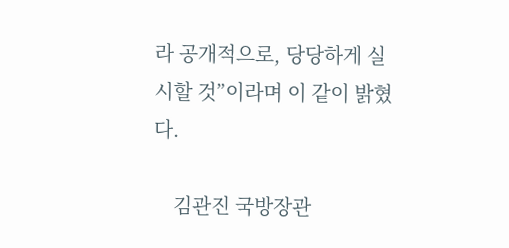라 공개적으로, 당당하게 실시할 것”이라며 이 같이 밝혔다.

    김관진 국방장관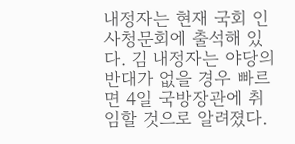내정자는 현재 국회 인사청문회에 출석해 있다. 김 내정자는 야당의 반대가 없을 경우 빠르면 4일 국방장관에 취임할 것으로 알려졌다.